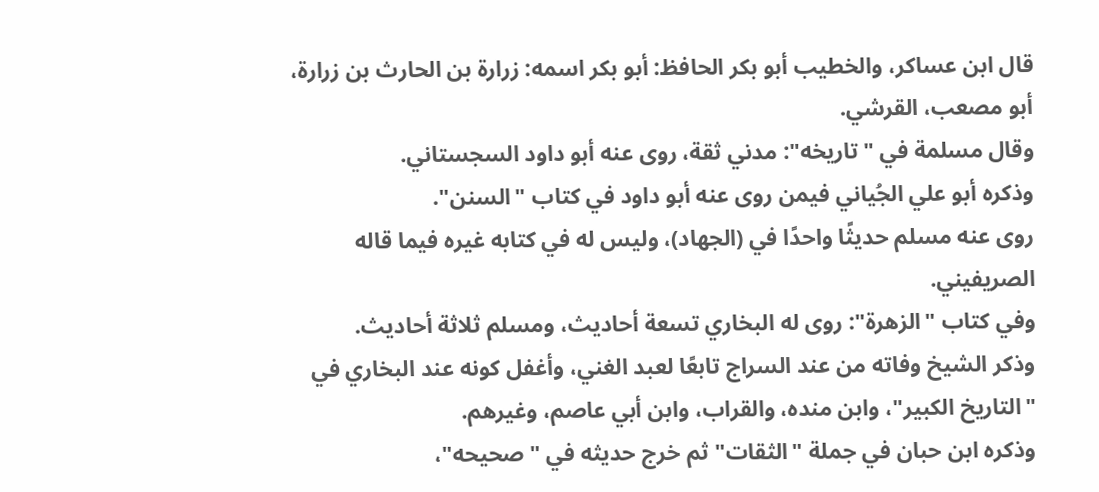قال ابن عساكر، والخطيب أبو بكر الحافظ: أبو بكر اسمه: زرارة بن الحارث بن زرارة، أبو مصعب، القرشي.
وقال مسلمة في "تاريخه": مدني ثقة، روى عنه أبو داود السجستاني.
وذكره أبو علي الجُياني فيمن روى عنه أبو داود في كتاب "السنن".
روى عنه مسلم حديثًا واحدًا في (الجهاد)، وليس له في كتابه غيره فيما قاله الصريفيني.
وفي كتاب "الزهرة": روى له البخاري تسعة أحاديث، ومسلم ثلاثة أحاديث.
وذكر الشيخ وفاته من عند السراج تابعًا لعبد الغني، وأغفل كونه عند البخاري في "التاريخ الكبير"، وابن منده، والقراب، وابن أبي عاصم، وغيرهم.
وذكره ابن حبان في جملة "الثقات" ثم خرج حديثه في "صحيحه"،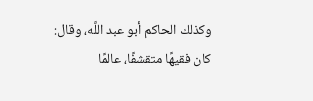وكذلك الحاكم أبو عبد اللَّه، وقال: كان فقيهًا متقشفًا، عالمًا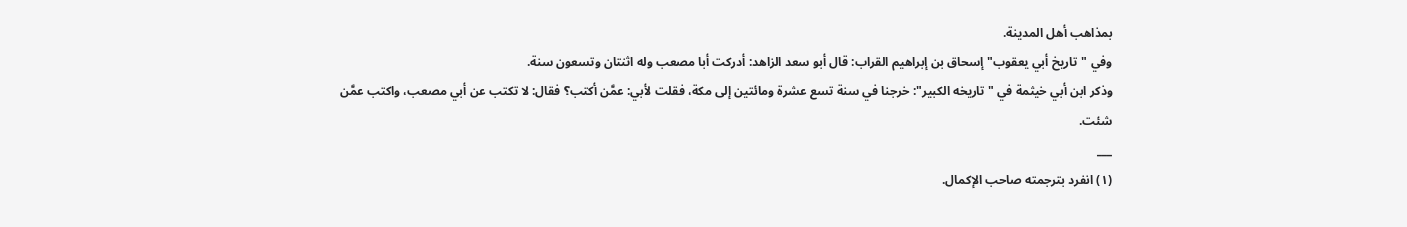بمذاهب أهل المدينة.
وفي "تاريخ أبي يعقوب" إسحاق بن إبراهيم القراب: قال أبو سعد الزاهد: أدركت أبا مصعب وله اثنتان وتسعون سنة.
وذكر ابن أبي خيثمة في "تاريخه الكبير": خرجنا في سنة تسع عشرة ومائتين إلى مكة، فقلت لأبي: عمَّن أكتب؟ فقال: لا تكتب عن أبي مصعب، واكتب عمَّن شئت.
___
(١) انفرد بترجمته صاحب الإكمال.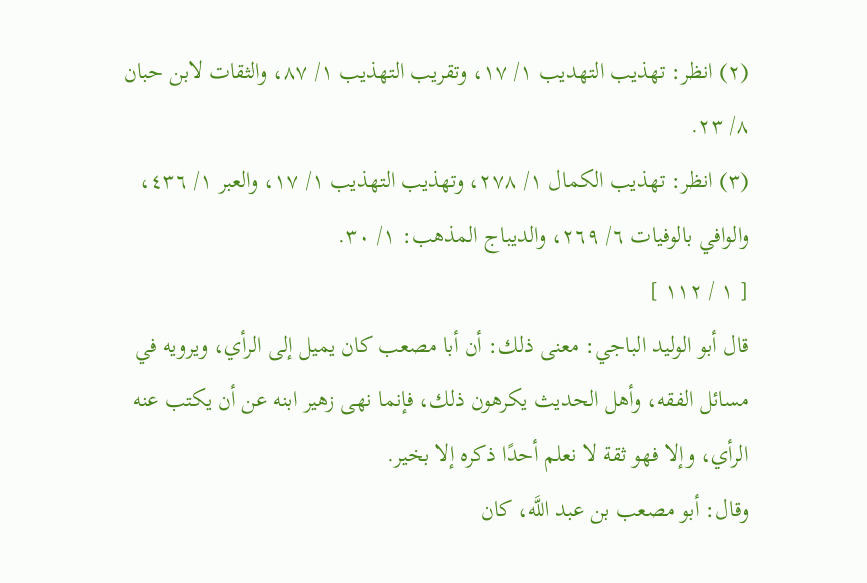(٢) انظر: تهذيب التهديب ١/ ١٧، وتقريب التهذيب ١/ ٨٧، والثقات لابن حبان ٨/ ٢٣.
(٣) انظر: تهذيب الكمال ١/ ٢٧٨، وتهذيب التهذيب ١/ ١٧، والعبر ١/ ٤٣٦، والوافي بالوفيات ٦/ ٢٦٩، والديباج المذهب: ١/ ٣٠.
[ ١ / ١١٢ ]
قال أبو الوليد الباجي: معنى ذلك: أن أبا مصعب كان يميل إلى الرأي، ويرويه في مسائل الفقه، وأهل الحديث يكرهون ذلك، فإنما نهى زهير ابنه عن أن يكتب عنه الرأي، وإلا فهو ثقة لا نعلم أحدًا ذكره إلا بخير.
وقال: أبو مصعب بن عبد اللَّه، كان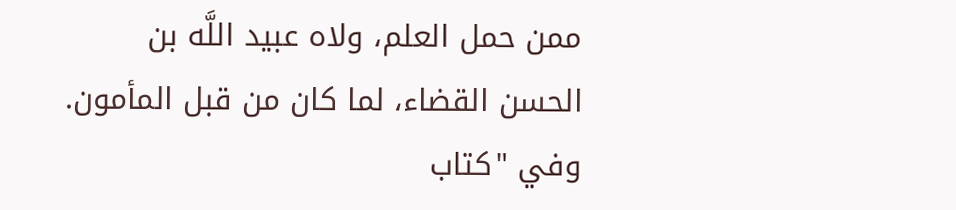ممن حمل العلم، ولاه عبيد اللَّه بن الحسن القضاء، لما كان من قبل المأمون.
وفي "كتاب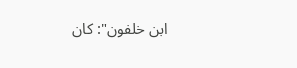ابن خلفون": كان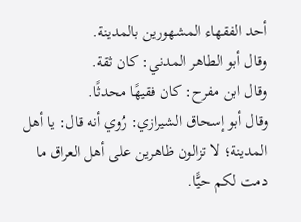أحد الفقهاء المشهورين بالمدينة.
وقال أبو الطاهر المدني: كان ثقة.
وقال ابن مفرح: كان فقيهًا محدثًا.
وقال أبو إسحاق الشيرازي: رُوي أنه قال: يا أهل المدينة؛ لا تزالون ظاهرين على أهل العراق ما دمت لكم حيًّا.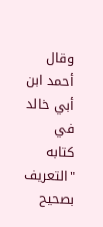وقال أحمد ابن أبي خالد في كتابه "التعريف بصحيح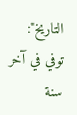التاريخ": توفي في آخر سنة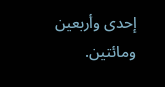إحدى وأربعين ومائتين.